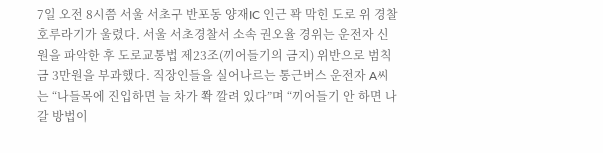7일 오전 8시쯤 서울 서초구 반포동 양재IC 인근 꽉 막힌 도로 위 경찰 호루라기가 울렸다. 서울 서초경찰서 소속 권오율 경위는 운전자 신원을 파악한 후 도로교통법 제23조(끼어들기의 금지) 위반으로 범칙금 3만원을 부과했다. 직장인들을 실어나르는 통근버스 운전자 A씨는 “나들목에 진입하면 늘 차가 쫙 깔려 있다”며 “끼어들기 안 하면 나갈 방법이